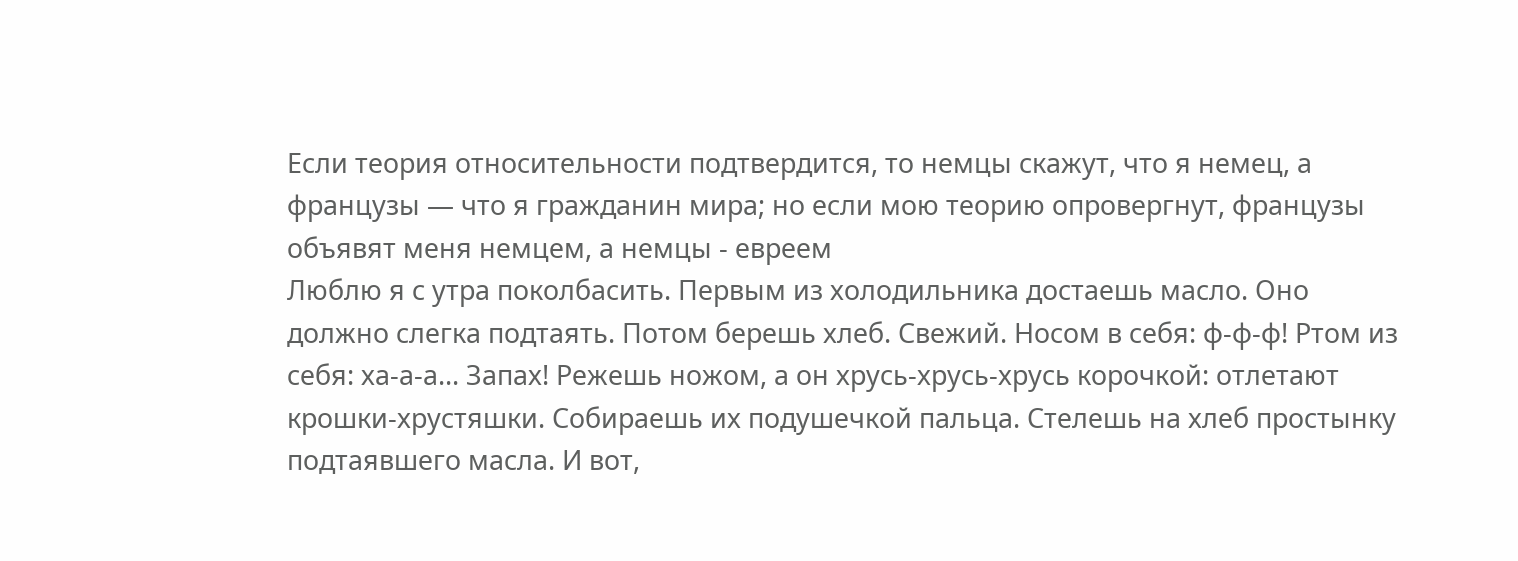Если теория относительности подтвердится, то немцы скажут, что я немец, а французы — что я гражданин мира; но если мою теорию опровергнут, французы объявят меня немцем, а немцы - евреем
Люблю я с утра поколбасить. Первым из холодильника достаешь масло. Оно должно слегка подтаять. Потом берешь хлеб. Свежий. Носом в себя: ф-ф-ф! Ртом из себя: ха-а-а... Запах! Режешь ножом, а он хрусь-хрусь-хрусь корочкой: отлетают крошки-хрустяшки. Собираешь их подушечкой пальца. Стелешь на хлеб простынку подтаявшего масла. И вот,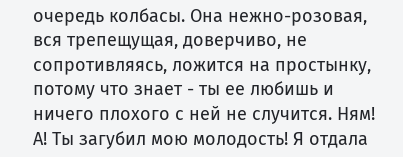очередь колбасы. Она нежно-розовая, вся трепещущая, доверчиво, не сопротивляясь, ложится на простынку, потому что знает - ты ее любишь и ничего плохого с ней не случится. Ням! А! Ты загубил мою молодость! Я отдала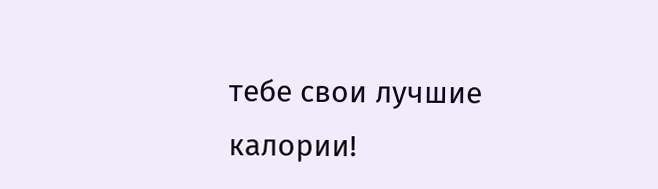тебе свои лучшие калории!